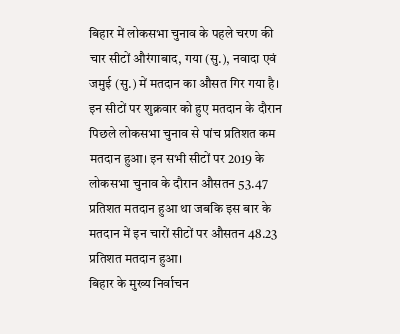बिहार में लोकसभा चुनाव के पहले चरण की चार सीटों औरंगाबाद, गया (सु.), नवादा एवं जमुई (सु.) में मतदान का औसत गिर गया है। इन सीटों पर शुक्रवार को हुए मतदान के दौरान पिछले लोकसभा चुनाव से पांच प्रतिशत कम मतदान हुआ। इन सभी सीटों पर 2019 के लोकसभा चुनाव के दौरान औसतन 53.47 प्रतिशत मतदान हुआ था जबकि इस बार के मतदान में इन चारों सीटों पर औसतन 48.23 प्रतिशत मतदान हुआ।
बिहार के मुख्य निर्वाचन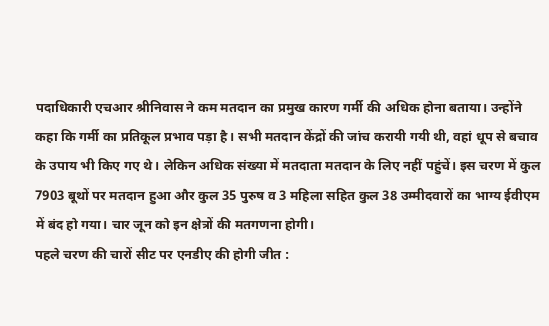पदाधिकारी एचआर श्रीनिवास ने कम मतदान का प्रमुख कारण गर्मी की अधिक होना बताया। उन्होंने कहा कि गर्मी का प्रतिकूल प्रभाव पड़ा है। सभी मतदान केंद्रों की जांच करायी गयी थी, वहां धूप से बचाव के उपाय भी किए गए थे। लेकिन अधिक संख्या में मतदाता मतदान के लिए नहीं पहुंचें। इस चरण में कुल 7903 बूथों पर मतदान हुआ और कुल 35 पुरुष व 3 महिला सहित कुल 38 उम्मीदवारों का भाग्य ईवीएम में बंद हो गया। चार जून को इन क्षेत्रों की मतगणना होगी।
पहले चरण की चारों सीट पर एनडीए की होगी जीत :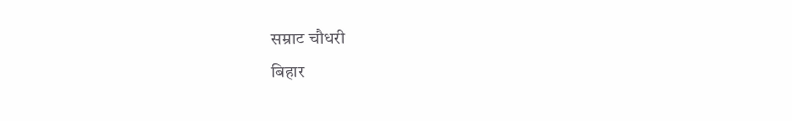सम्राट चौधरी
बिहार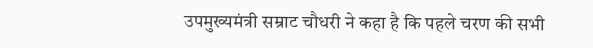उपमुख्यमंत्री सम्राट चौधरी ने कहा है कि पहले चरण की सभी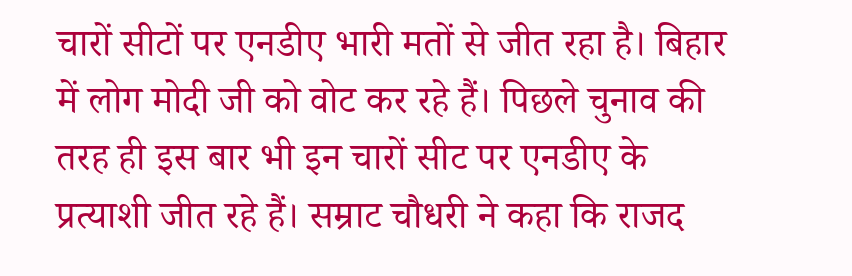चारों सीटों पर एनडीए भारी मतों से जीत रहा है। बिहार में लोग मोदी जी को वोट कर रहे हैं। पिछले चुनाव की तरह ही इस बार भी इन चारों सीट पर एनडीए के प्रत्याशी जीत रहे हैं। सम्राट चौधरी ने कहा कि राजद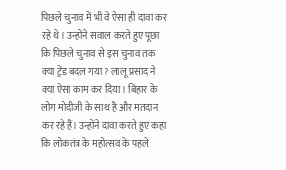पिछले चुनाव में भी वे ऐसा ही दावा कर रहे थे। उन्होंने सवाल करते हुए पूछा कि पिछले चुनाव से इस चुनाव तक क्या ट्रेंड बदल गया? लालू प्रसाद ने क्या ऐसा काम कर दिया। बिहार के लोग मोदीजी के साथ हैं और मतदान कर रहे हैं। उन्होंने दावा करते हुए कहा कि लोकतंत्र के महोत्सव के पहले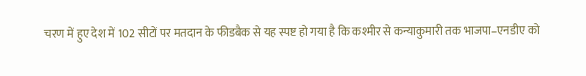चरण में हुए देश में 102 सीटों पर मतदान के फीडबैक से यह स्पष्ट हो गया है कि कश्मीर से कन्याकुमारी तक भाजपा–एनडीए को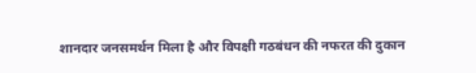शानदार जनसमर्थन मिला है और विपक्षी गठबंधन की नफरत की दुकान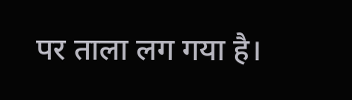पर ताला लग गया है।